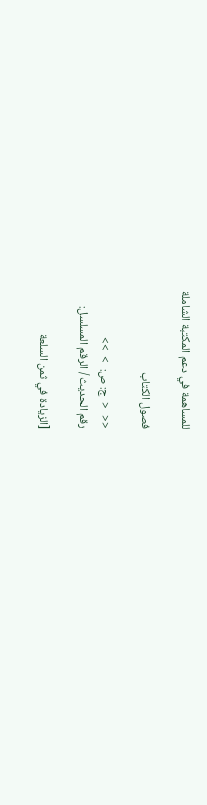للمساهمة في دعم المكتبة الشاملة

فصول الكتاب

<<  <  ج: ص:  >  >>
رقم الحديث / الرقم المسلسل:

[الزيادة في ثمن السلعة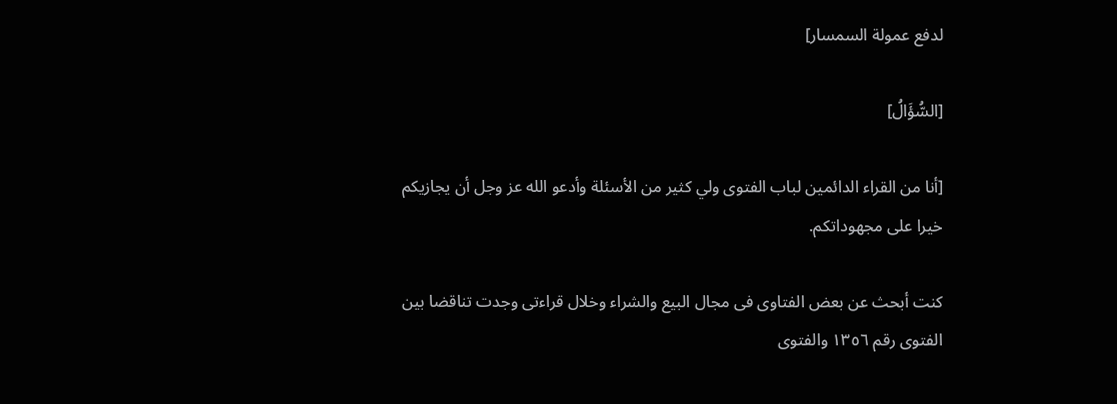لدفع عمولة السمسار]

[السُّؤَالُ]

[أنا من القراء الدائمين لباب الفتوى ولي كثير من الأسئلة وأدعو الله عز وجل أن يجازيكم خيرا على مجهوداتكم.

كنت أبحث عن بعض الفتاوى فى مجال البيع والشراء وخلال قراءتى وجدت تناقضا بين الفتوى رقم ١٣٥٦ والفتوى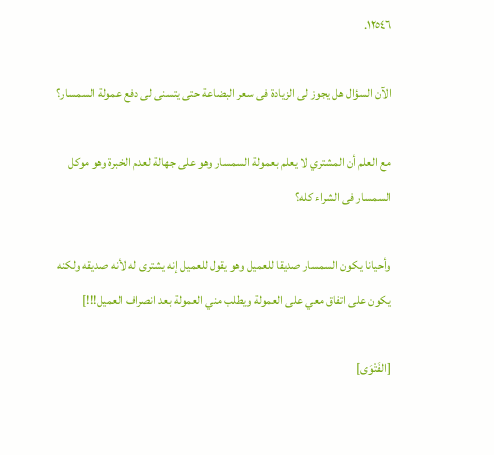١٢٥٤٦.

الآن السؤال هل يجوز لى الزيادة فى سعر البضاعة حتى يتسنى لى دفع عمولة السمسار؟

مع العلم أن المشتري لا يعلم بعمولة السمسار وهو على جهالة لعدم الخبرة وهو موكل السمسار فى الشراء كله؟

وأحيانا يكون السمسار صديقا للعميل وهو يقول للعميل إنه يشترى له لأنه صديقه ولكنه يكون على اتفاق معي على العمولة ويطلب مني العمولة بعد انصراف العميل!!!]

[الفَتْوَى]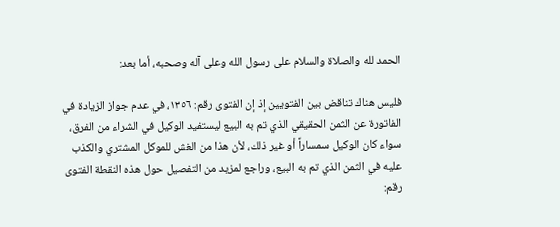الحمد لله والصلاة والسلام على رسول الله وعلى آله وصحبه، أما بعد:

فليس هناك تناقض بين الفتويين إذ إن الفتوى رقم: ١٣٥٦، في عدم جواز الزيادة في الفاتورة عن الثمن الحقيقي الذي تم به البيع ليستفيد الوكيل في الشراء من الفرق، سواء كان الوكيل سمساراً أو غير ذلك، لأن هذا من الغش للموكل المشتري والكذب عليه في الثمن الذي تم به البيع، وراجع لمزيد من التفصيل حول هذه النقطة الفتوى رقم: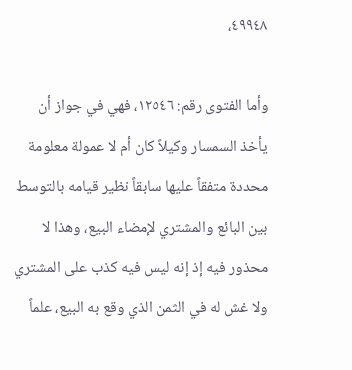٤٩٩٤٨،

وأما الفتوى رقم: ١٢٥٤٦، فهي في جواز أن يأخذ السمسار وكيلاً كان أم لا عمولة معلومة محددة متفقاً عليها سابقاً نظير قيامه بالتوسط بين البائع والمشتري لإمضاء البيع، وهذا لا محذور فيه إذ إنه ليس فيه كذب على المشتري ولا غش له في الثمن الذي وقع به البيع، علماً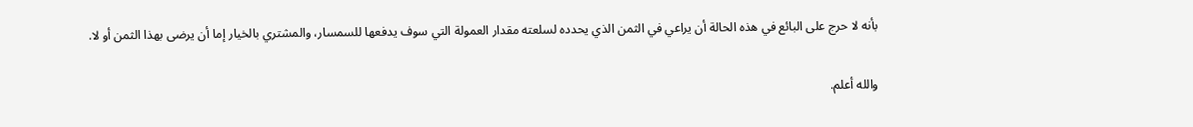بأنه لا حرج على البائع في هذه الحالة أن يراعي في الثمن الذي يحدده لسلعته مقدار العمولة التي سوف يدفعها للسمسار، والمشتري بالخيار إما أن يرضى بهذا الثمن أو لا.

والله أعلم.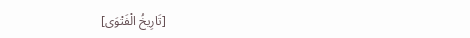[تَارِيخُ الْفَتْوَى]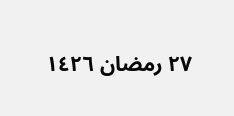٢٧ رمضان ١٤٢٦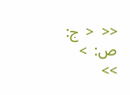<<  <  ج: ص:  >  >>